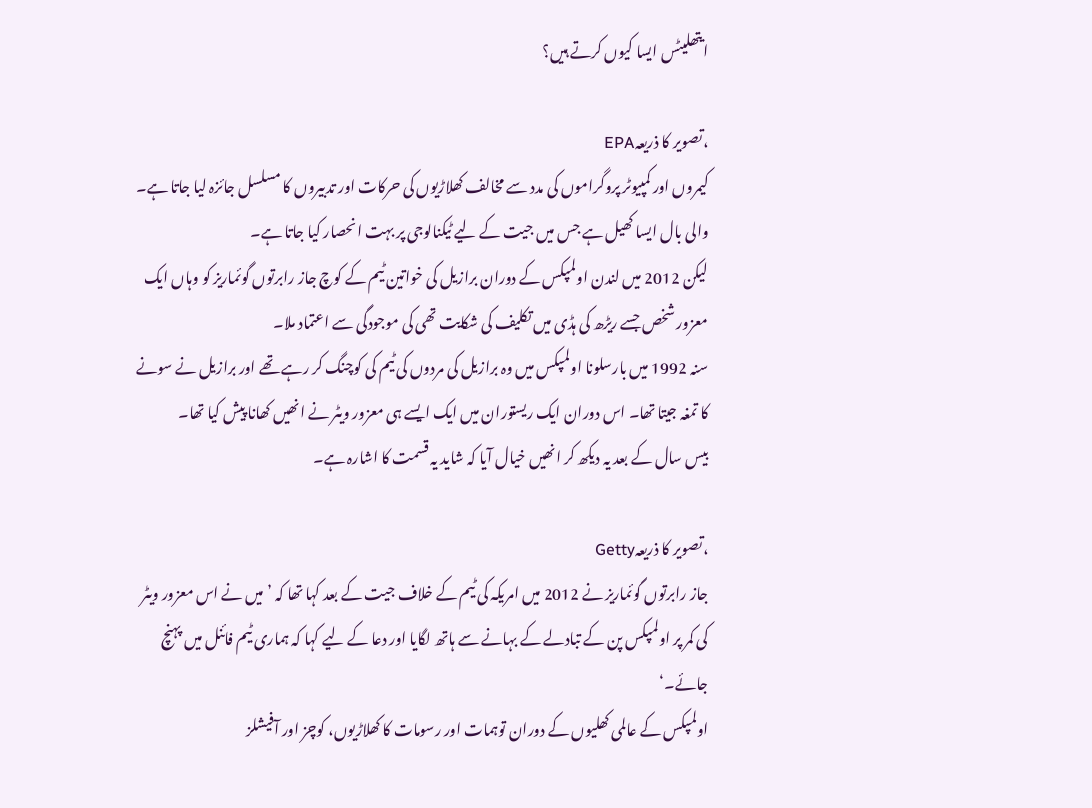ایتھلیٹس ایسا کیوں کرتے ہیں؟

،تصویر کا ذریعہEPA
کیمروں اور کمپیوٹر پروگراموں کی مدد سے مخالف کھلاڑیوں کی حرکات اور تدبیروں کا مسلسل جائزہ لیا جاتا ہے۔ والی بال ایسا کھیل ہے جس میں جیت کے لیے ٹیکنالوجی پر بہت انحصار کیا جاتا ہے۔
لیکن 2012 میں لندن اولمپکس کے دوران برازیل کی خواتین ٹیم کے کوچ جاز رابرتوں گوئماریز کو وہاں ایک معزور شخص جسے ریڑھ کی ہڈی میں تکلیف کی شکایت تھی کی موجودگی سے اعتماد ملا۔
سنہ 1992 میں بارسلونا اولمپکس میں وہ برازیل کی مردوں کی ٹیم کی کوچنگ کر رہے تھے اور برازیل نے سونے کا تمغہ جیتا تھا۔ اس دوران ایک ریستوران میں ایک ایسے ہی معزور ویٹر نے انھیں کھانا پیش کیا تھا۔
بیس سال کے بعد یہ دیکھ کر انھیں خیال آیا کہ شاید یہ قسمت کا اشارہ ہے۔

،تصویر کا ذریعہGetty
جاز رابرتوں گوئماریز نے 2012 میں امریکہ کی ٹیم کے خلاف جیت کے بعد کہا تھا کہ ’میں نے اس معزور ویٹر کی کمر پر اولمپکس پن کے تبادلے کے بہانے سے ہاتھ لگایا اور دعا کے لیے کہا کہ ہماری ٹیم فائنل میں پہنچ جائے۔‘
اولمپکس کے عالمی کھلیوں کے دوران توہمات اور رسومات کا کھلاڑیوں، کوچز اور آفیشلز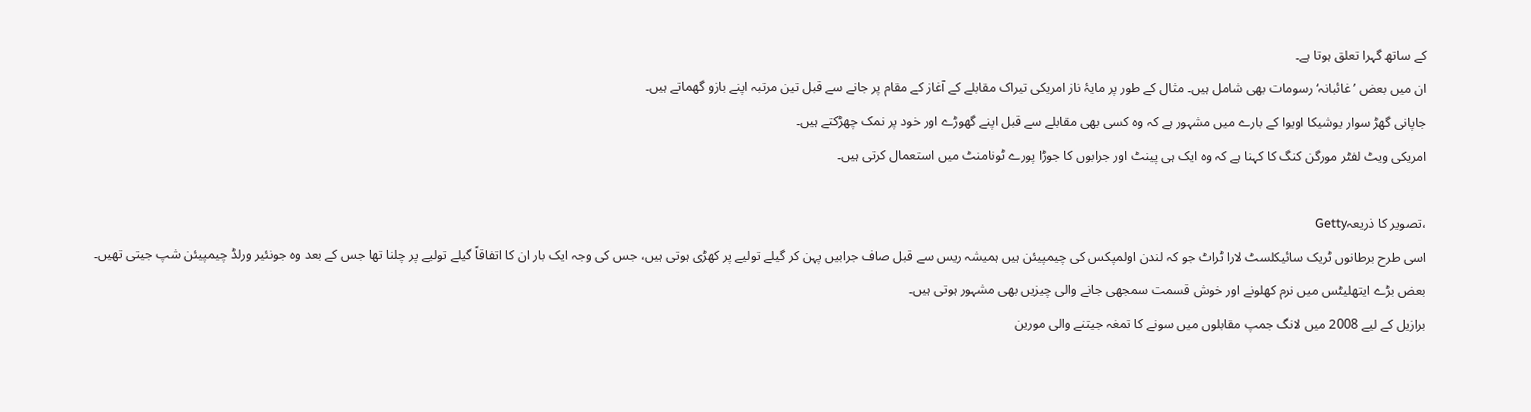کے ساتھ گہرا تعلق ہوتا ہے۔
ان میں بعض ’غائبانہ‘ رسومات بھی شامل ہیں۔ مثال کے طور پر مایۂ ناز امریکی تیراک مقابلے کے آغاز کے مقام پر جانے سے قبل تین مرتبہ اپنے بازو گھماتے ہیں۔
جاپانی گھڑ سوار یوشیکا اویوا کے بارے میں مشہور ہے کہ وہ کسی بھی مقابلے سے قبل اپنے گھوڑے اور خود پر نمک چھڑکتے ہیں۔
امریکی ویٹ لفٹر مورگن کنگ کا کہنا ہے کہ وہ ایک ہی پینٹ اور جرابوں کا جوڑا پورے ٹونامنٹ میں استعمال کرتی ہیں۔

،تصویر کا ذریعہGetty
اسی طرح برطانوں ٹریک سائیکلسٹ لارا ٹراٹ جو کہ لندن اولمپکس کی چیمپیئن ہیں ہمیشہ ریس سے قبل صاف جرابیں پہن کر گیلے تولیے پر کھڑی ہوتی ہیں، جس کی وجہ ایک بار ان کا اتفاقاً گیلے تولیے پر چلنا تھا جس کے بعد وہ جونئیر ورلڈ چیمپیئن شپ جیتی تھیں۔
بعض بڑے ایتھلیٹس میں نرم کھلونے اور خوش قسمت سمجھی جانے والی چیزیں بھی مشہور ہوتی ہیں۔
برازیل کے لیے 2008 میں لانگ جمپ مقابلوں میں سونے کا تمغہ جیتنے والی مورین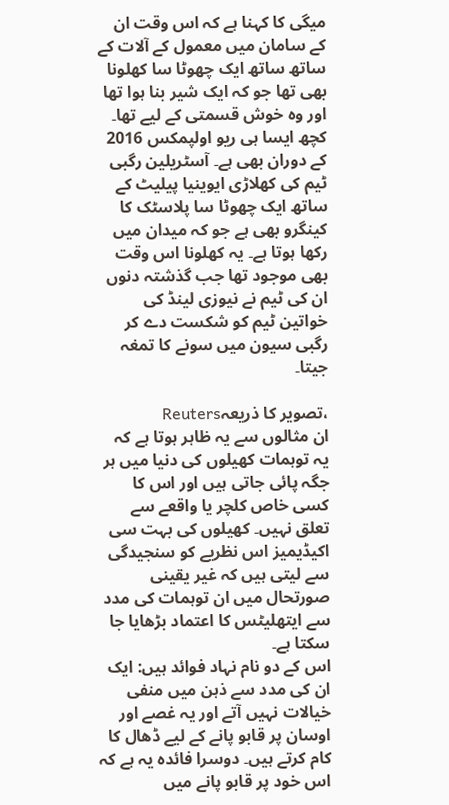میگی کا کہنا ہے کہ اس وقت ان کے سامان میں معمول کے آلات کے ساتھ ساتھ ایک چھوٹا سا کھلونا بھی تھا جو کہ ایک شیر بنا ہوا تھا اور وہ خوش قسمتی کے لیے تھا۔
کچھ ایسا ہی ریو اولپمکس 2016 کے دوران بھی ہے۔ آسٹریلین رگبی ٹیم کی کھلاڑی ایوینیا پیلیٹ کے ساتھ ایک چھوٹا سا پلاسٹک کا کینگرو بھی ہے جو کہ میدان میں رکھا ہوتا ہے۔ یہ کھلونا اس وقت بھی موجود تھا جب گذشتہ دنوں ان کی ٹیم نے نیوزی لینڈ کی خواتین ٹیم کو شکست دے کر رگبی سیون میں سونے کا تمغہ جیتا۔

،تصویر کا ذریعہReuters
ان مثالوں سے یہ ظاہر ہوتا ہے کہ یہ توہمات کھیلوں کی دنیا میں ہر جگہ پائی جاتی ہیں اور اس کا کسی خاص کلچر یا واقعے سے تعلق نہیں۔ کھیلوں کی بہت سی اکیڈیمیز اس نظریے کو سنجیدگی سے لیتی ہیں کہ غیر یقینی صورتحال میں ان توہمات کی مدد سے ایتھلیٹس کا اعتماد بڑھایا جا سکتا ہے۔
اس کے دو نام نہاد فوائد ہیں: ایک ان کی مدد سے ذہن میں منفی خیالات نہیں آتے اور یہ غصے اور اوسان پر قابو پانے کے لیے ڈھال کا کام کرتے ہیں۔ دوسرا فائدہ یہ ہے کہ اس خود پر قابو پانے میں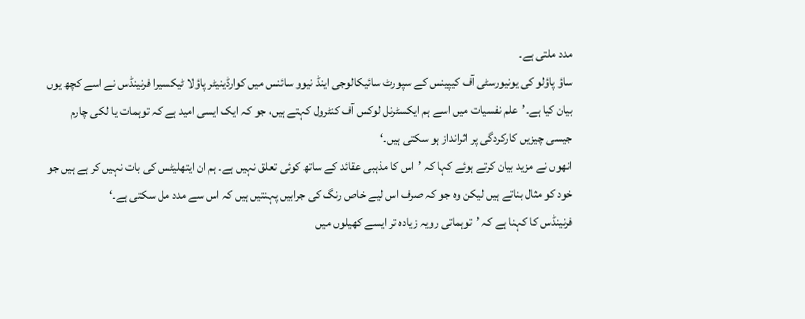مدد ملتی ہے۔
ساؤ پاؤلو کی یونیورسٹی آف کیپینس کے سپورٹ سائیکالوجی اینڈ نیوو سائنس میں کوارڈینیٹر پاؤلا ٹیکسیرا فرنینڈس نے اسے کچھ یوں بیان کیا ہے۔’علم نفسیات میں اسے ہم ایکسٹرنل لوکس آف کنٹرول کہتے ہیں، جو کہ ایک ایسی امید ہے کہ توہمات یا لکی چارم جیسی چیزیں کارکردگی پر اثرانداز ہو سکتی ہیں۔‘
انھوں نے مزید بیان کرتے ہوئے کہا کہ ’اس کا مذہبی عقائد کے ساتھ کوئی تعلق نہیں ہے۔ ہم ان ایتھلیٹس کی بات نہیں کر ہے ہیں جو خود کو مثال بناتے ہیں لیکن وہ جو کہ صرف اس لیے خاص رنگ کی جرابیں پہنتیں ہیں کہ اس سے مدد مل سکتی ہے۔‘
فرنینڈس کا کہنا ہے کہ ’توہماتی رویہ زیادہ تر ایسے کھیلوں میں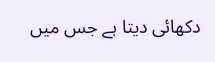دکھائی دیتا ہے جس میں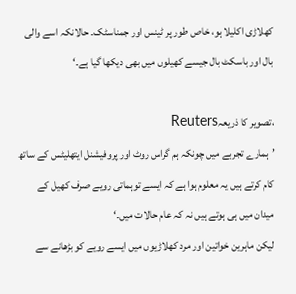کھلاڑی اکلیلا ہو، خاص طور پر ٹینس اور جمناسٹک۔ حالانکہ اسے والی بال اور باسکٹ بال جیسے کھیلوں میں بھی دیکھا گیا ہے۔‘

،تصویر کا ذریعہReuters
’ہمارے تجربے میں چونکہ ہم گراس روٹ اور پروفیشنل ایتھلیٹس کے ساتھ کام کرتے ہیں یہ معلوم ہوا ہے کہ ایسے توہماتی رویے صرف کھیل کے میدان میں ہی ہوتے ہیں نہ کہ عام حالات میں۔‘
لیکن ماہرین خواتین اور مرد کھلاڑیوں میں ایسے رویے کو بڑھانے سے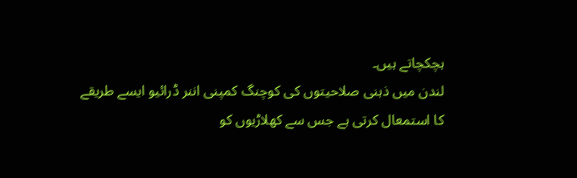ہچکچاتے ہیں۔
لندن میں ذہنی صلاحیتوں کی کوچنگ کمپنی اننر ڈرائیو ایسے طریقے کا استمعال کرتی ہے جس سے کھلاڑیوں کو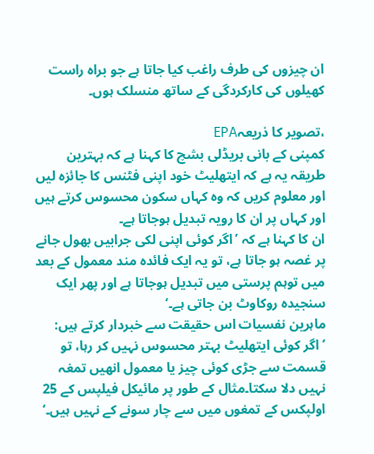ان چیزوں کی طرف راغب کیا جاتا ہے جو براہ راست کھیلوں کی کارکردگی کے ساتھ منسلک ہوں۔

،تصویر کا ذریعہEPA
کمپنی کے بانی بریڈلی بشچ کا کہنا ہے کہ بہترین طریقہ یہ ہے کہ ایتھلیٹ خود اپنی فٹنس کا جائزہ لیں اور معلوم کریں کہ وہ کہاں سکون محسوس کرتے ہیں اور کہاں پر ان کا رویہ تبدیل ہوجاتا ہے۔
ان کا کہنا ہے کہ ’اگر کوئی اپنی لکی جرابیں بھول جانے پر غصہ ہو جاتا ہے، تو یہ ایک فائدہ مند معمول کے بعد میں توہم پرستی میں تبدیل ہوجاتا ہے اور پھر ایک سنجیدہ روکاوٹ بن جاتی ہے۔‘
ماہرین نفسیات اس حقیقت سے خبردار کرتے ہیں: ’اگر کوئی ایتھلیٹ بہتر محسوس نہیں کر رہا، تو قسمت سے جڑی کوئی چیز یا معمول انھیں تمغہ نہیں دلا سکتا۔مثال کے طور پر مائیکل فیلپس کے 25 اولپکس کے تمغوں میں سے چار سونے کے نہیں ہیں۔‘